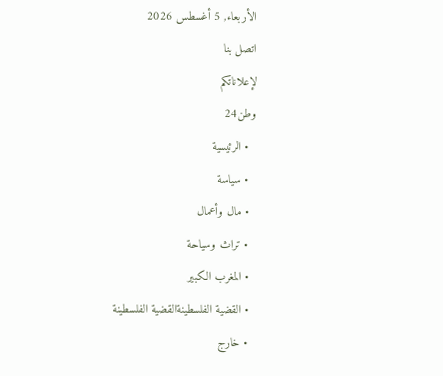الأربعاء, 5 أغسطس 2026
اتصل بنا
لإعلاناتكم
وطن24
  • الرئيسية
  • سياسة
  • مال وأعمال
  • تراث وسياحة
  • المغرب الكبير
  • القضية الفلسطينةالقضية الفلسطينة
  • خارج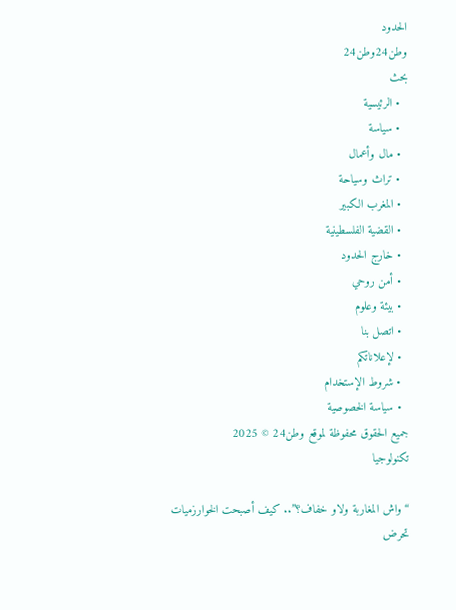الحدود
وطن24وطن24
بحث
  • الرئيسية
  • سياسة
  • مال وأعمال
  • تراث وسياحة
  • المغرب الكبير
  • القضية الفلسطينية
  • خارج الحدود
  • أمن روحي
  • بيئة وعلوم
  • اتصل بنا
  • لإعلاناتكم
  • شروط الإستخدام
  • سياسة الخصوصية
جميع الحقوق محفوظة لموقع وطن24 © 2025
تكنولوجيا

“واش المغاربة ولاو خفاف؟”.. كيف أصبحت الخوارزميات تحرض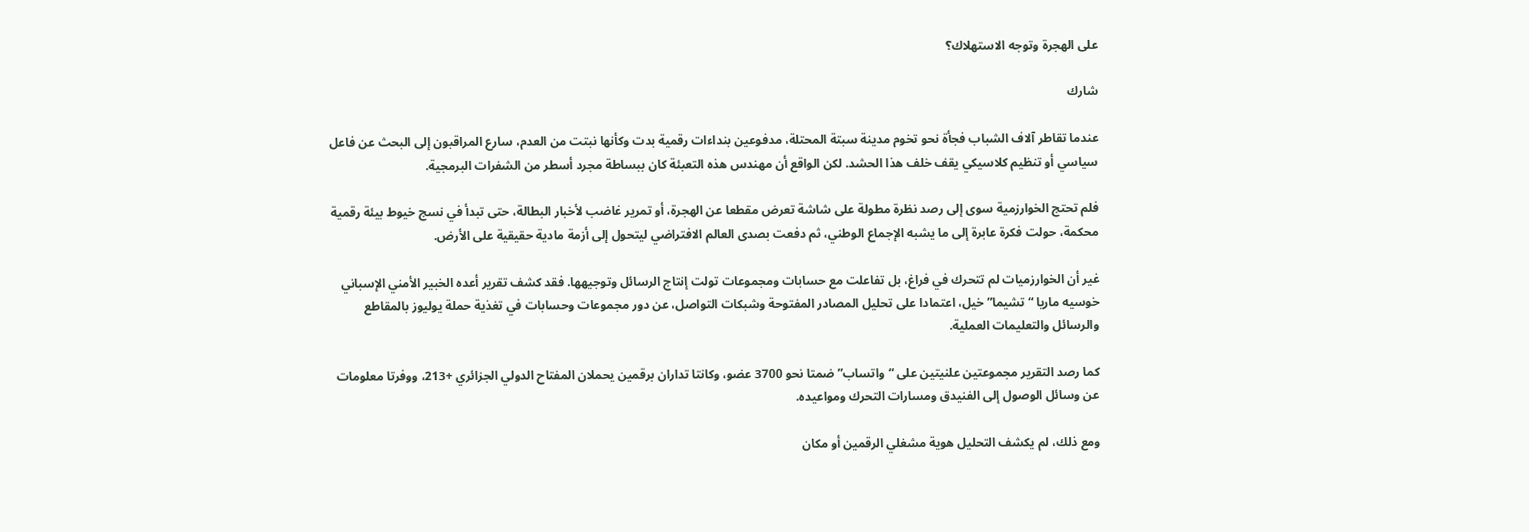على الهجرة وتوجه الاستهلاك؟

شارك

عندما تقاطر آلاف الشباب فجأة نحو تخوم مدينة سبتة المحتلة، مدفوعين بنداءات رقمية بدت وكأنها نبتت من العدم، سارع المراقبون إلى البحث عن فاعل سياسي أو تنظيم كلاسيكي يقف خلف هذا الحشد. لكن الواقع أن مهندس هذه التعبئة كان ببساطة مجرد أسطر من الشفرات البرمجية.

فلم تحتج الخوارزمية سوى إلى رصد نظرة مطولة على شاشة تعرض مقطعا عن الهجرة، أو تمرير غاضب لأخبار البطالة، حتى تبدأ في نسج خيوط بيئة رقمية محكمة، حولت فكرة عابرة إلى ما يشبه الإجماع الوطني، ثم دفعت بصدى العالم الافتراضي ليتحول إلى أزمة مادية حقيقية على الأرض.

غير أن الخوارزميات لم تتحرك في فراغ، بل تفاعلت مع حسابات ومجموعات تولت إنتاج الرسائل وتوجيهها. فقد كشف تقرير أعده الخبير الأمني الإسباني خوسيه ماريا “تشيما” خيل، اعتمادا على تحليل المصادر المفتوحة وشبكات التواصل، عن دور مجموعات وحسابات في تغذية حملة يوليوز بالمقاطع والرسائل والتعليمات العملية.

كما رصد التقرير مجموعتين علنيتين على “واتساب” ضمتا نحو 3700 عضو، وكانتا تداران برقمين يحملان المفتاح الدولي الجزائري +213، ووفرتا معلومات عن وسائل الوصول إلى الفنيدق ومسارات التحرك ومواعيده.

ومع ذلك، لم يكشف التحليل هوية مشغلي الرقمين أو مكان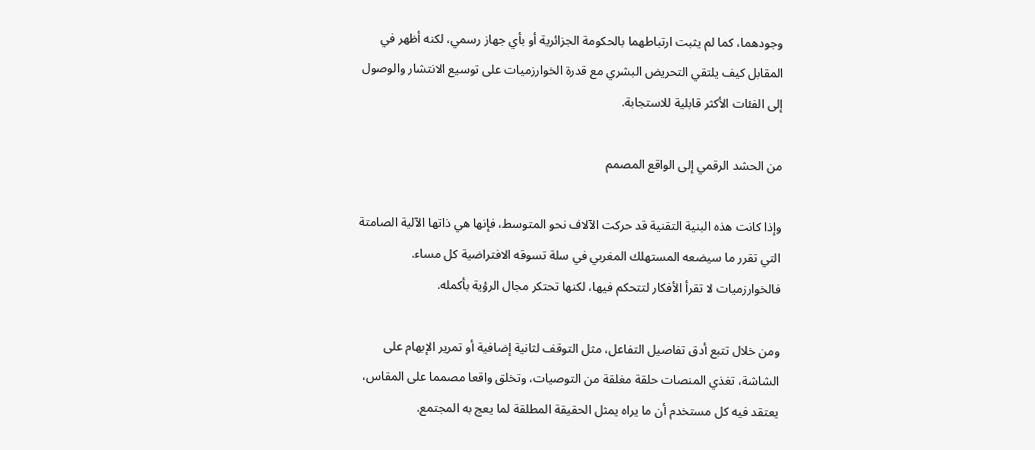وجودهما، كما لم يثبت ارتباطهما بالحكومة الجزائرية أو بأي جهاز رسمي، لكنه أظهر في المقابل كيف يلتقي التحريض البشري مع قدرة الخوارزميات على توسيع الانتشار والوصول إلى الفئات الأكثر قابلية للاستجابة.

من الحشد الرقمي إلى الواقع المصمم

وإذا كانت هذه البنية التقنية قد حركت الآلاف نحو المتوسط، فإنها هي ذاتها الآلية الصامتة التي تقرر ما سيضعه المستهلك المغربي في سلة تسوقه الافتراضية كل مساء. فالخوارزميات لا تقرأ الأفكار لتتحكم فيها، لكنها تحتكر مجال الرؤية بأكمله.

ومن خلال تتبع أدق تفاصيل التفاعل، مثل التوقف لثانية إضافية أو تمرير الإبهام على الشاشة، تغذي المنصات حلقة مغلقة من التوصيات، وتخلق واقعا مصمما على المقاس، يعتقد فيه كل مستخدم أن ما يراه يمثل الحقيقة المطلقة لما يعج به المجتمع.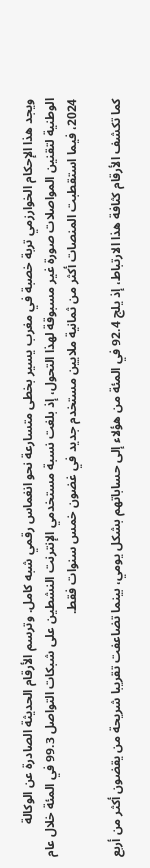ويجد هذا الإحكام الخوارزمي تربة خصبة في مغرب يسير بخطى متسارعة نحو انغماس رقمي شبه كامل. وترسم الأرقام الحديثة الصادرة عن الوكالة الوطنية لتقنين المواصلات صورة غير مسبوقة لهذا التحول، إذ بلغت نسبة مستخدمي الإنترنت النشطين على شبكات التواصل 99.3 في المئة خلال عام 2024، فيما استقطبت المنصات أكثر من ثمانية ملايين مستخدم جديد في غضون خمس سنوات فقط.

كما تكشف الأرقام كثافة هذا الارتباط، إذ يلج 92.4 في المئة من هؤلاء إلى حساباتهم بشكل يومي، بينما تضاعفت تقريبا شريحة من يقضون أكثر من أربع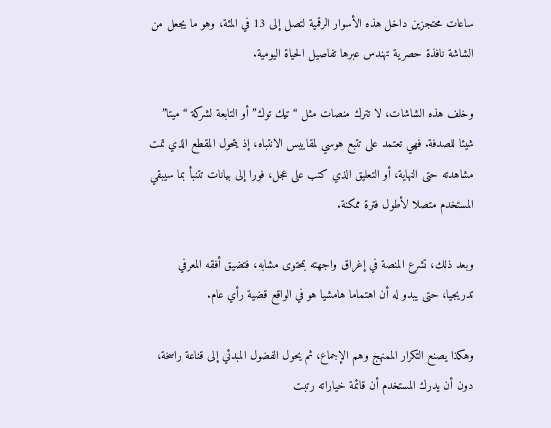ساعات محتجزين داخل هذه الأسوار الرقمية لتصل إلى 13 في المئة، وهو ما يجعل من الشاشة نافذة حصرية تهندس عبرها تفاصيل الحياة اليومية.

وخلف هذه الشاشات، لا تترك منصات مثل “تيك توك” أو التابعة لشركة “ميتا” شيئا للصدفة. فهي تعتمد على تتبع هوسي لمقاييس الانتباه، إذ يتحول المقطع الذي تمت مشاهدته حتى النهاية، أو التعليق الذي كتب على عجل، فورا إلى بيانات تتنبأ بما سيبقي المستخدم متصلا لأطول فترة ممكنة.

وبعد ذلك، تشرع المنصة في إغراق واجهته بمحتوى مشابه، فتضيق أفقه المعرفي تدريجيا، حتى يبدو له أن اهتماما هامشيا هو في الواقع قضية رأي عام.

وهكذا يصنع التكرار الممنهج وهم الإجماع، ثم يحول الفضول المبدئي إلى قناعة راسخة، دون أن يدرك المستخدم أن قائمة خياراته رتبت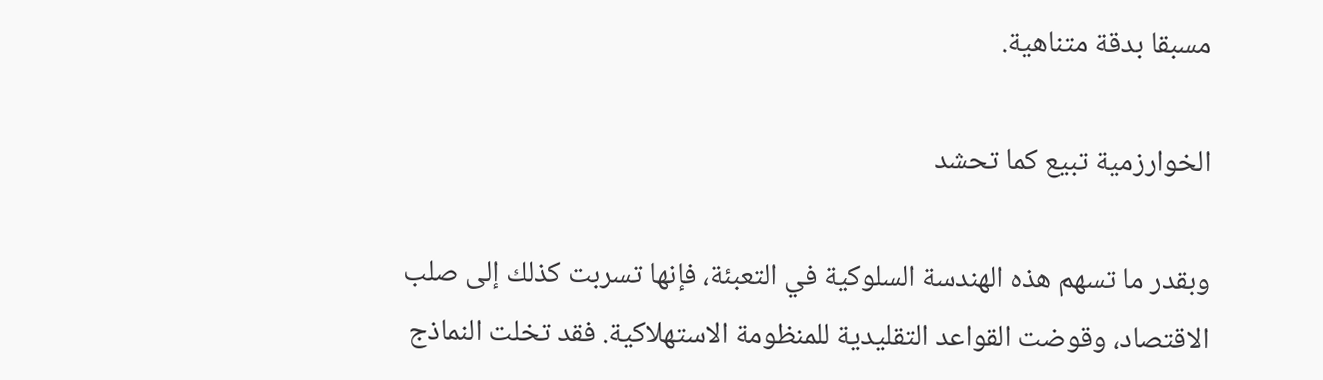مسبقا بدقة متناهية.

الخوارزمية تبيع كما تحشد

وبقدر ما تسهم هذه الهندسة السلوكية في التعبئة، فإنها تسربت كذلك إلى صلب الاقتصاد، وقوضت القواعد التقليدية للمنظومة الاستهلاكية. فقد تخلت النماذج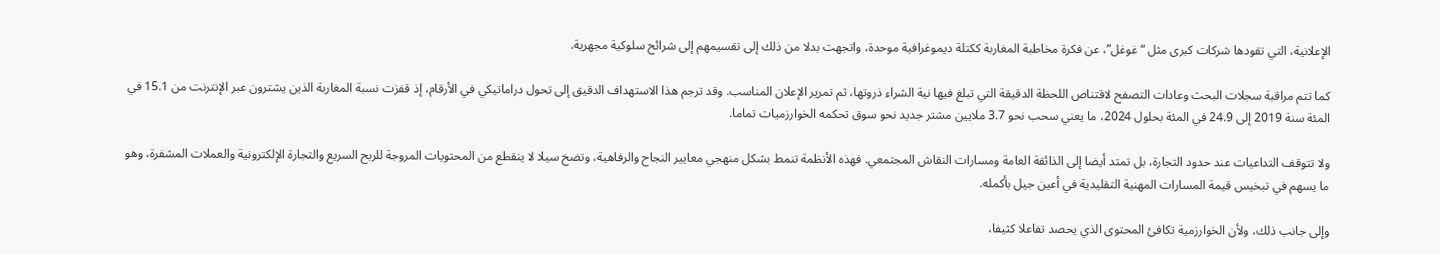الإعلانية، التي تقودها شركات كبرى مثل “غوغل”، عن فكرة مخاطبة المغاربة ككتلة ديموغرافية موحدة، واتجهت بدلا من ذلك إلى تقسيمهم إلى شرائح سلوكية مجهرية.

كما تتم مراقبة سجلات البحث وعادات التصفح لاقتناص اللحظة الدقيقة التي تبلغ فيها نية الشراء ذروتها، ثم تمرير الإعلان المناسب. وقد ترجم هذا الاستهداف الدقيق إلى تحول دراماتيكي في الأرقام، إذ قفزت نسبة المغاربة الذين يشترون عبر الإنترنت من 15.1 في المئة سنة 2019 إلى 24.9 في المئة بحلول 2024، ما يعني سحب نحو 3.7 ملايين مشتر جديد نحو سوق تحكمه الخوارزميات تماما.

ولا تتوقف التداعيات عند حدود التجارة، بل تمتد أيضا إلى الذائقة العامة ومسارات النقاش المجتمعي. فهذه الأنظمة تنمط بشكل منهجي معايير النجاح والرفاهية، وتضخ سيلا لا ينقطع من المحتويات المروجة للربح السريع والتجارة الإلكترونية والعملات المشفرة، وهو ما يسهم في تبخيس قيمة المسارات المهنية التقليدية في أعين جيل بأكمله.

وإلى جانب ذلك، ولأن الخوارزمية تكافئ المحتوى الذي يحصد تفاعلا كثيفا،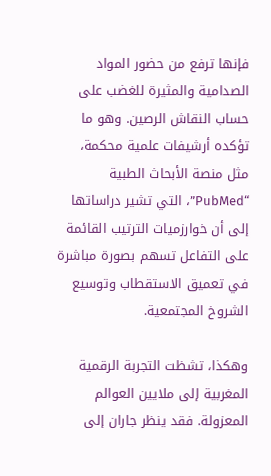فإنها ترفع من حضور المواد الصدامية والمثيرة للغضب على حساب النقاش الرصين. وهو ما تؤكده أرشيفات علمية محكمة، مثل منصة الأبحاث الطبية “PubMed”، التي تشير دراساتها إلى أن خوارزميات الترتيب القائمة على التفاعل تسهم بصورة مباشرة في تعميق الاستقطاب وتوسيع الشروخ المجتمعية.

وهكذا، تشظت التجربة الرقمية المغربية إلى ملايين العوالم المعزولة. فقد ينظر جاران إلى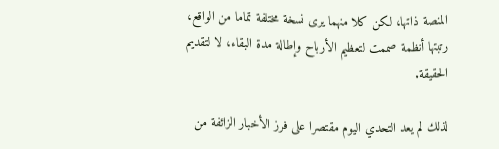المنصة ذاتها، لكن كلا منهما يرى نسخة مختلفة تماما من الواقع، رتبتها أنظمة صممت لتعظيم الأرباح وإطالة مدة البقاء، لا لتقديم الحقيقة.

لذلك لم يعد التحدي اليوم مقتصرا على فرز الأخبار الزائفة من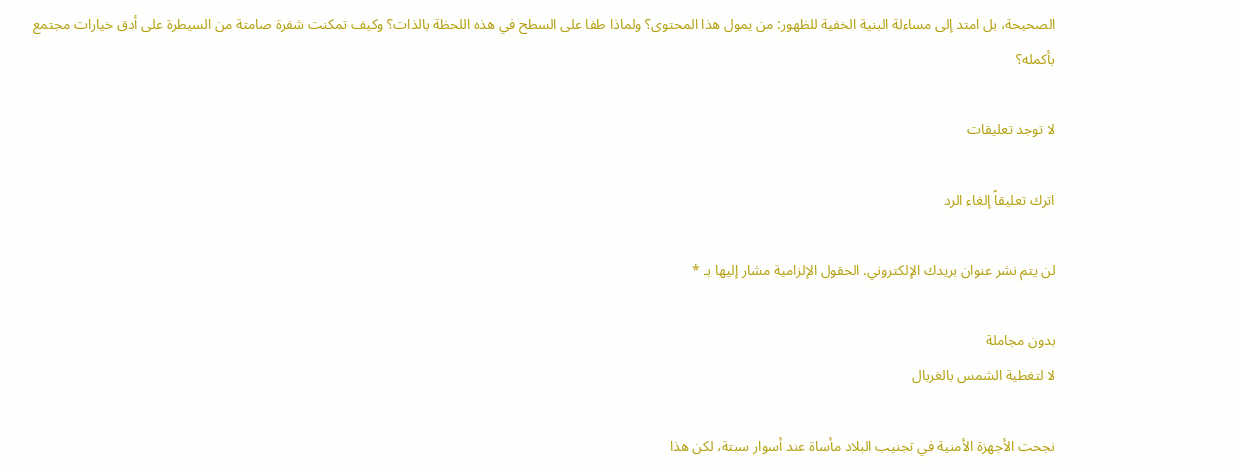الصحيحة، بل امتد إلى مساءلة البنية الخفية للظهور: من يمول هذا المحتوى؟ ولماذا طفا على السطح في هذه اللحظة بالذات؟ وكيف تمكنت شفرة صامتة من السيطرة على أدق خيارات مجتمع بأكمله؟

لا توجد تعليقات

اترك تعليقاً إلغاء الرد

لن يتم نشر عنوان بريدك الإلكتروني. الحقول الإلزامية مشار إليها بـ *

بدون مجاملة
لا لتغطية الشمس بالغربال

نجحت الأجهزة الأمنية في تجنيب البلاد مأساة عند أسوار سبتة، لكن هذا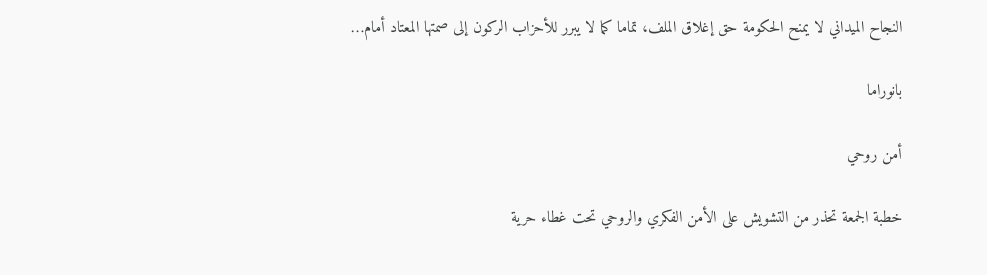النجاح الميداني لا يمنح الحكومة حق إغلاق الملف، تماما كما لا يبرر للأحزاب الركون إلى صمتها المعتاد أمام…

بانوراما

أمن روحي

خطبة الجمعة تحذر من التشويش على الأمن الفكري والروحي تحت غطاء حرية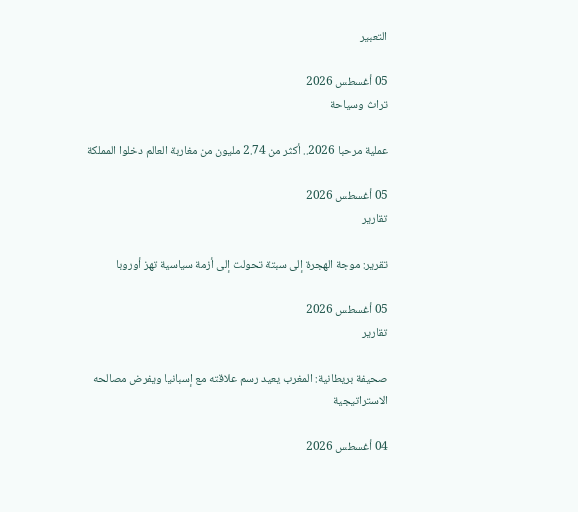التعبير

05 أغسطس 2026
تراث وسياحة

عملية مرحبا 2026.. أكثر من 2.74 مليون من مغاربة العالم دخلوا المملكة

05 أغسطس 2026
تقارير

تقرير: موجة الهجرة إلى سبتة تحولت إلى أزمة سياسية تهز أوروبا

05 أغسطس 2026
تقارير

صحيفة بريطانية: المغرب يعيد رسم علاقته مع إسبانيا ويفرض مصالحه الاستراتيجية

04 أغسطس 2026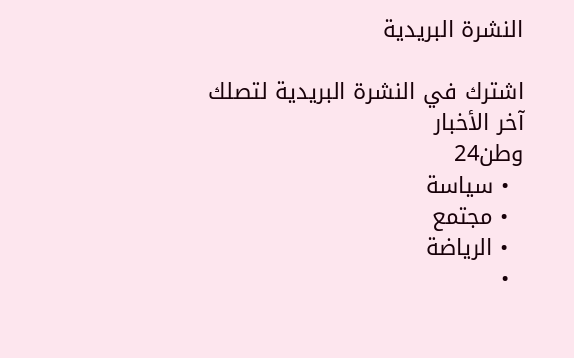النشرة البريدية

اشترك في النشرة البريدية لتصلك آخر الأخبار
وطن24
  • سياسة
  • مجتمع
  • الرياضة
  •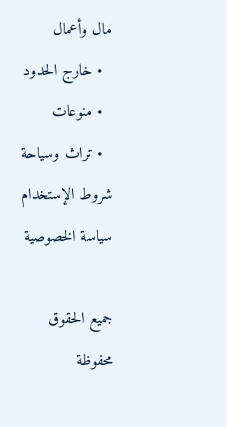مال وأعمال
  • خارج الحدود
  • منوعات
  • تراث وسياحة
شروط الإستخدام
سياسة الخصوصية

جميع الحقوق محفوظة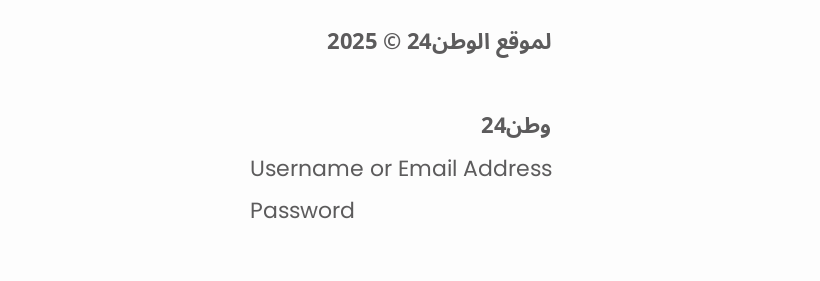لموقع الوطن24 © 2025

وطن24
Username or Email Address
Password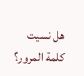هل نسيت كلمة المرور؟